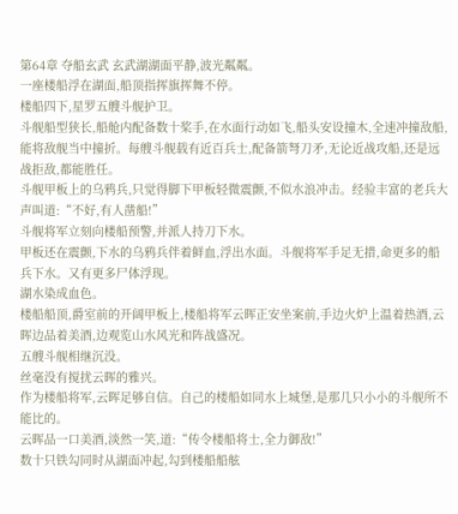第64章 夺船玄武 玄武湖湖面平静,波光粼粼。
一座楼船浮在湖面,船顶指挥旗挥舞不停。
楼船四下,星罗五艘斗舰护卫。
斗舰船型狭长,船舱内配备数十桨手,在水面行动如飞,船头安设撞木,全速冲撞敌船,能将敌舰当中撞折。每艘斗舰载有近百兵士,配备箭弩刀矛,无论近战攻船,还是远战拒敌,都能胜任。
斗舰甲板上的乌鸦兵,只觉得脚下甲板轻微震颤,不似水浪冲击。经验丰富的老兵大声叫道:“不好,有人凿船!”
斗舰将军立刻向楼船预警,并派人持刀下水。
甲板还在震颤,下水的乌鸦兵伴着鲜血,浮出水面。斗舰将军手足无措,命更多的船兵下水。又有更多尸体浮现。
湖水染成血色。
楼船船顶,爵室前的开阔甲板上,楼船将军云晖正安坐案前,手边火炉上温着热酒,云晖边品着美酒,边观览山水风光和阵战盛况。
五艘斗舰相继沉没。
丝毫没有搅扰云晖的雅兴。
作为楼船将军,云晖足够自信。自己的楼船如同水上城堡,是那几只小小的斗舰所不能比的。
云晖品一口美酒,淡然一笑,道:“传令楼船将士,全力御敌!”
数十只铁勾同时从湖面冲起,勾到楼船船舷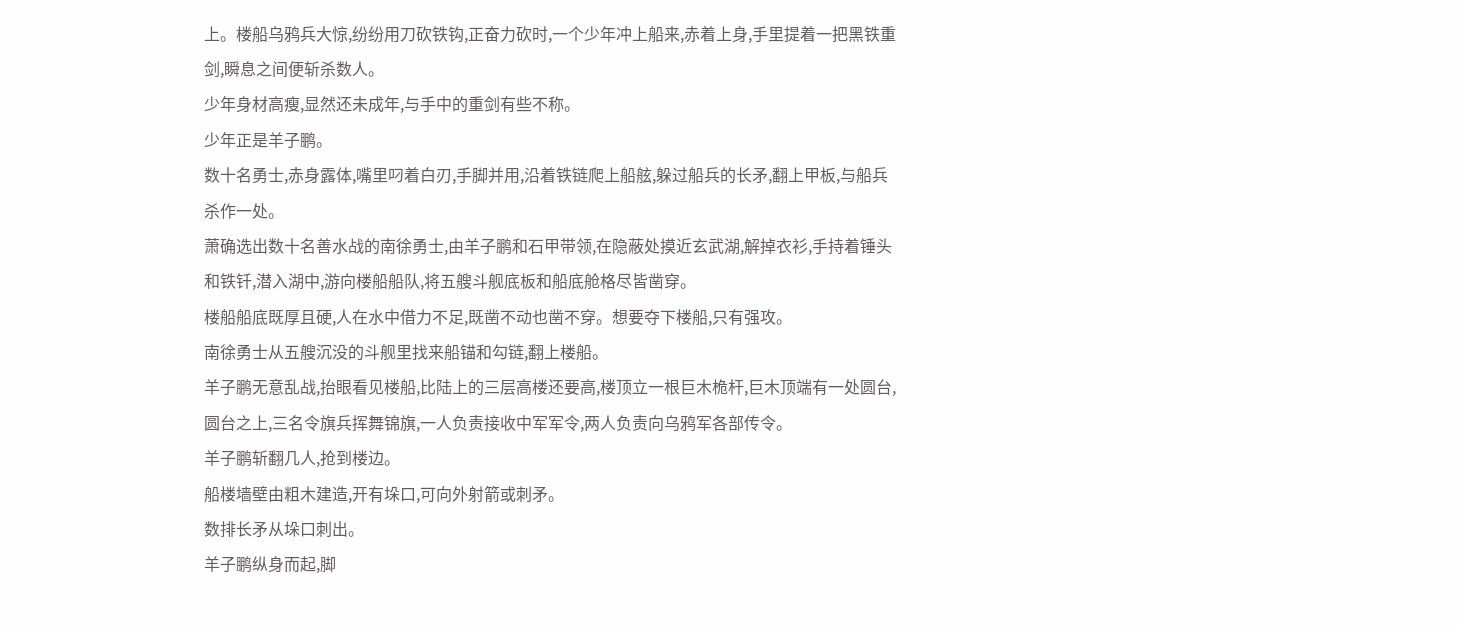上。楼船乌鸦兵大惊,纷纷用刀砍铁钩,正奋力砍时,一个少年冲上船来,赤着上身,手里提着一把黑铁重剑,瞬息之间便斩杀数人。
少年身材高瘦,显然还未成年,与手中的重剑有些不称。
少年正是羊子鹏。
数十名勇士,赤身露体,嘴里叼着白刃,手脚并用,沿着铁链爬上船舷,躲过船兵的长矛,翻上甲板,与船兵杀作一处。
萧确选出数十名善水战的南徐勇士,由羊子鹏和石甲带领,在隐蔽处摸近玄武湖,解掉衣衫,手持着锤头和铁钎,潜入湖中,游向楼船船队,将五艘斗舰底板和船底舱格尽皆凿穿。
楼船船底既厚且硬,人在水中借力不足,既凿不动也凿不穿。想要夺下楼船,只有强攻。
南徐勇士从五艘沉没的斗舰里找来船锚和勾链,翻上楼船。
羊子鹏无意乱战,抬眼看见楼船,比陆上的三层高楼还要高,楼顶立一根巨木桅杆,巨木顶端有一处圆台,圆台之上,三名令旗兵挥舞锦旗,一人负责接收中军军令,两人负责向乌鸦军各部传令。
羊子鹏斩翻几人,抢到楼边。
船楼墙壁由粗木建造,开有垛口,可向外射箭或刺矛。
数排长矛从垛口刺出。
羊子鹏纵身而起,脚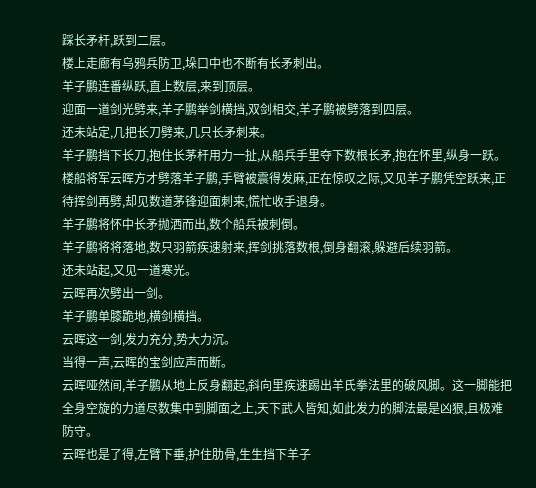踩长矛杆,跃到二层。
楼上走廊有乌鸦兵防卫,垛口中也不断有长矛刺出。
羊子鹏连番纵跃,直上数层,来到顶层。
迎面一道剑光劈来,羊子鹏举剑横挡,双剑相交,羊子鹏被劈落到四层。
还未站定,几把长刀劈来,几只长矛刺来。
羊子鹏挡下长刀,抱住长茅杆用力一扯,从船兵手里夺下数根长矛,抱在怀里,纵身一跃。
楼船将军云晖方才劈落羊子鹏,手臂被震得发麻,正在惊叹之际,又见羊子鹏凭空跃来,正待挥剑再劈,却见数道茅锋迎面刺来,慌忙收手退身。
羊子鹏将怀中长矛抛洒而出,数个船兵被刺倒。
羊子鹏将将落地,数只羽箭疾速射来,挥剑挑落数根,倒身翻滚,躲避后续羽箭。
还未站起,又见一道寒光。
云晖再次劈出一剑。
羊子鹏单膝跪地,横剑横挡。
云晖这一剑,发力充分,势大力沉。
当得一声,云晖的宝剑应声而断。
云晖哑然间,羊子鹏从地上反身翻起,斜向里疾速踢出羊氏拳法里的破风脚。这一脚能把全身空旋的力道尽数集中到脚面之上,天下武人皆知,如此发力的脚法最是凶狠,且极难防守。
云晖也是了得,左臂下垂,护住肋骨,生生挡下羊子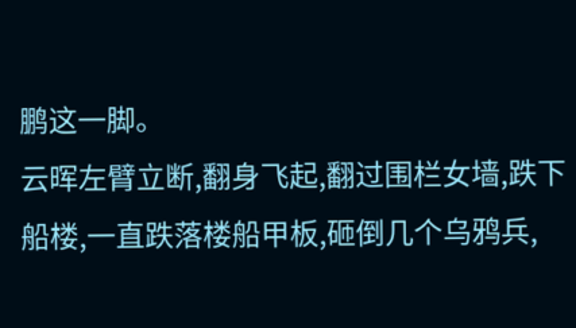鹏这一脚。
云晖左臂立断,翻身飞起,翻过围栏女墙,跌下船楼,一直跌落楼船甲板,砸倒几个乌鸦兵,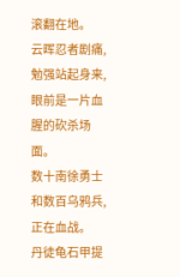滚翻在地。
云晖忍者剧痛,勉强站起身来,眼前是一片血腥的砍杀场面。
数十南徐勇士和数百乌鸦兵,正在血战。
丹徒龟石甲提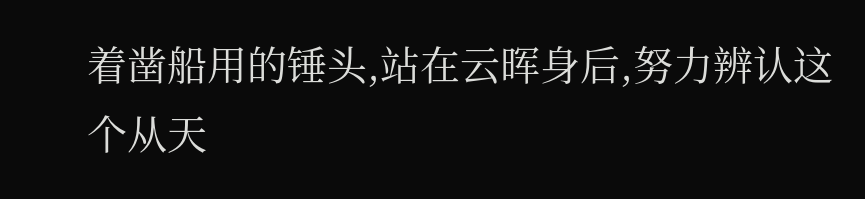着凿船用的锤头,站在云晖身后,努力辨认这个从天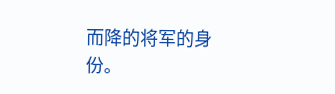而降的将军的身份。